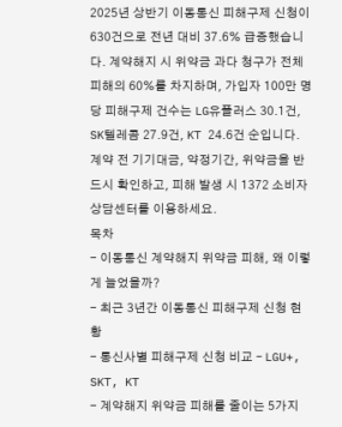2025년 상반기 이동통신 피해구제 신청이 630건으로 전년 대비 37.6% 급증했습니다. 계약해지 시 위약금 과다 청구가 전체 피해의 60%를 차지하며, 가입자 100만 명당 피해구제 건수는 LG유플러스 30.1건, SK텔레콤 27.9건, KT 24.6건 순입니다. 계약 전 기기대금, 약정기간, 위약금을 반드시 확인하고, 피해 발생 시 1372 소비자상담센터를 이용하세요.
목차
- 이동통신 계약해지 위약금 피해, 왜 이렇게 늘었을까?
- 최근 3년간 이동통신 피해구제 신청 현황
- 통신사별 피해구제 신청 비교 – LGU+, SKT, KT
- 계약해지 위약금 피해를 줄이는 5가지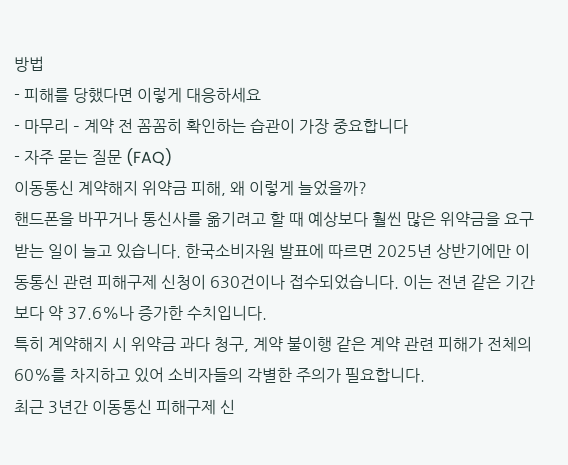방법
- 피해를 당했다면 이렇게 대응하세요
- 마무리 – 계약 전 꼼꼼히 확인하는 습관이 가장 중요합니다
- 자주 묻는 질문 (FAQ)
이동통신 계약해지 위약금 피해, 왜 이렇게 늘었을까?
핸드폰을 바꾸거나 통신사를 옮기려고 할 때 예상보다 훨씬 많은 위약금을 요구받는 일이 늘고 있습니다. 한국소비자원 발표에 따르면 2025년 상반기에만 이동통신 관련 피해구제 신청이 630건이나 접수되었습니다. 이는 전년 같은 기간보다 약 37.6%나 증가한 수치입니다.
특히 계약해지 시 위약금 과다 청구, 계약 불이행 같은 계약 관련 피해가 전체의 60%를 차지하고 있어 소비자들의 각별한 주의가 필요합니다.
최근 3년간 이동통신 피해구제 신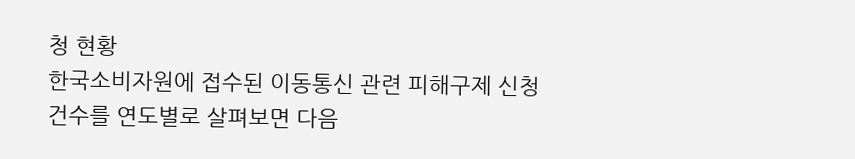청 현황
한국소비자원에 접수된 이동통신 관련 피해구제 신청 건수를 연도별로 살펴보면 다음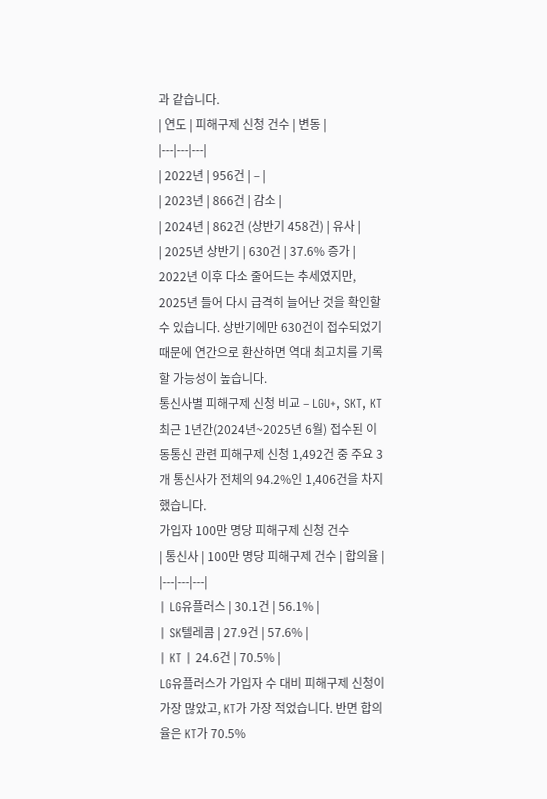과 같습니다.
| 연도 | 피해구제 신청 건수 | 변동 |
|---|---|---|
| 2022년 | 956건 | – |
| 2023년 | 866건 | 감소 |
| 2024년 | 862건 (상반기 458건) | 유사 |
| 2025년 상반기 | 630건 | 37.6% 증가 |
2022년 이후 다소 줄어드는 추세였지만, 2025년 들어 다시 급격히 늘어난 것을 확인할 수 있습니다. 상반기에만 630건이 접수되었기 때문에 연간으로 환산하면 역대 최고치를 기록할 가능성이 높습니다.
통신사별 피해구제 신청 비교 – LGU+, SKT, KT
최근 1년간(2024년~2025년 6월) 접수된 이동통신 관련 피해구제 신청 1,492건 중 주요 3개 통신사가 전체의 94.2%인 1,406건을 차지했습니다.
가입자 100만 명당 피해구제 신청 건수
| 통신사 | 100만 명당 피해구제 건수 | 합의율 |
|---|---|---|
| LG유플러스 | 30.1건 | 56.1% |
| SK텔레콤 | 27.9건 | 57.6% |
| KT | 24.6건 | 70.5% |
LG유플러스가 가입자 수 대비 피해구제 신청이 가장 많았고, KT가 가장 적었습니다. 반면 합의율은 KT가 70.5%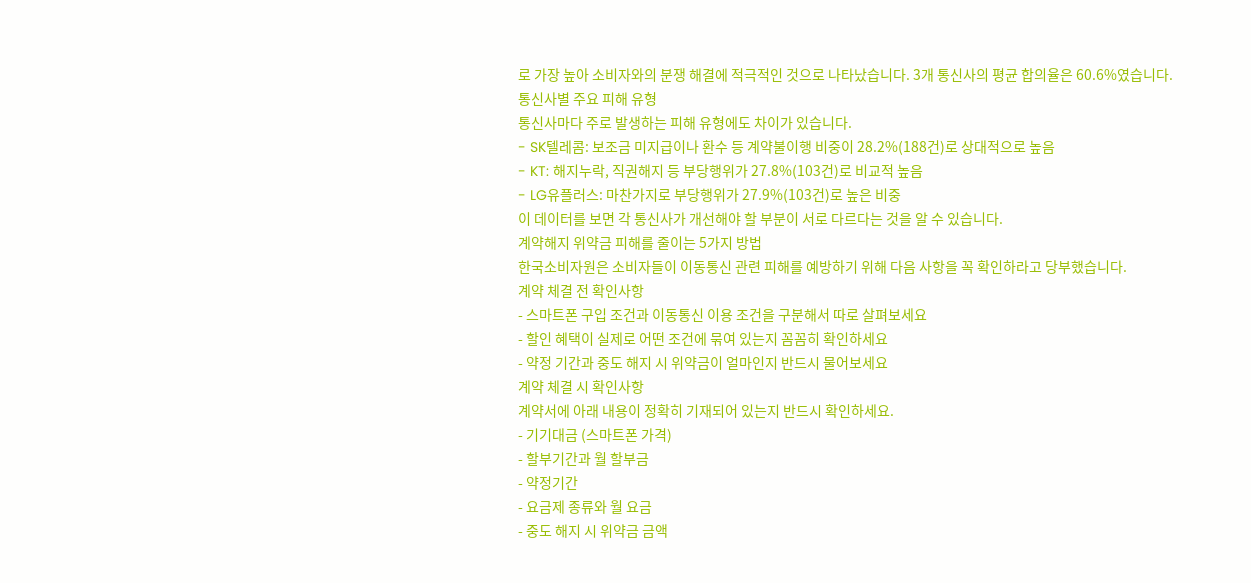로 가장 높아 소비자와의 분쟁 해결에 적극적인 것으로 나타났습니다. 3개 통신사의 평균 합의율은 60.6%였습니다.
통신사별 주요 피해 유형
통신사마다 주로 발생하는 피해 유형에도 차이가 있습니다.
- SK텔레콤: 보조금 미지급이나 환수 등 계약불이행 비중이 28.2%(188건)로 상대적으로 높음
- KT: 해지누락, 직권해지 등 부당행위가 27.8%(103건)로 비교적 높음
- LG유플러스: 마찬가지로 부당행위가 27.9%(103건)로 높은 비중
이 데이터를 보면 각 통신사가 개선해야 할 부분이 서로 다르다는 것을 알 수 있습니다.
계약해지 위약금 피해를 줄이는 5가지 방법
한국소비자원은 소비자들이 이동통신 관련 피해를 예방하기 위해 다음 사항을 꼭 확인하라고 당부했습니다.
계약 체결 전 확인사항
- 스마트폰 구입 조건과 이동통신 이용 조건을 구분해서 따로 살펴보세요
- 할인 혜택이 실제로 어떤 조건에 묶여 있는지 꼼꼼히 확인하세요
- 약정 기간과 중도 해지 시 위약금이 얼마인지 반드시 물어보세요
계약 체결 시 확인사항
계약서에 아래 내용이 정확히 기재되어 있는지 반드시 확인하세요.
- 기기대금 (스마트폰 가격)
- 할부기간과 월 할부금
- 약정기간
- 요금제 종류와 월 요금
- 중도 해지 시 위약금 금액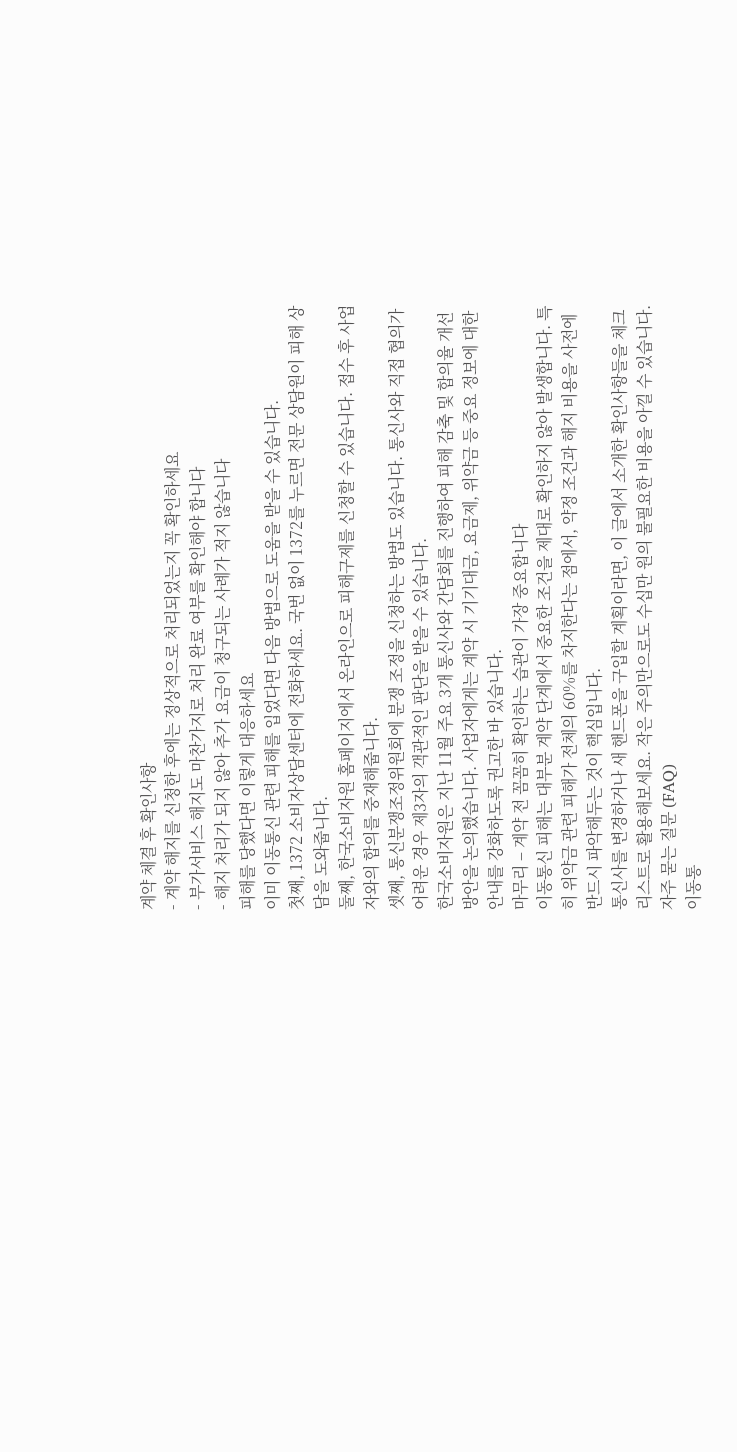계약 체결 후 확인사항
- 계약 해지를 신청한 후에는 정상적으로 처리되었는지 꼭 확인하세요
- 부가서비스 해지도 마찬가지로 처리 완료 여부를 확인해야 합니다
- 해지 처리가 되지 않아 추가 요금이 청구되는 사례가 적지 않습니다
피해를 당했다면 이렇게 대응하세요
이미 이동통신 관련 피해를 입었다면 다음 방법으로 도움을 받을 수 있습니다.
첫째, 1372 소비자상담센터에 전화하세요. 국번 없이 1372를 누르면 전문 상담원이 피해 상담을 도와줍니다.
둘째, 한국소비자원 홈페이지에서 온라인으로 피해구제를 신청할 수 있습니다. 접수 후 사업자와의 합의를 중재해줍니다.
셋째, 통신분쟁조정위원회에 분쟁 조정을 신청하는 방법도 있습니다. 통신사와 직접 협의가 어려운 경우 제3자의 객관적인 판단을 받을 수 있습니다.
한국소비자원은 지난 11월 주요 3개 통신사와 간담회를 진행하여 피해 감축 및 합의율 개선 방안을 논의했습니다. 사업자에게는 계약 시 기기대금, 요금제, 위약금 등 중요 정보에 대한 안내를 강화하도록 권고한 바 있습니다.
마무리 – 계약 전 꼼꼼히 확인하는 습관이 가장 중요합니다
이동통신 피해는 대부분 계약 단계에서 중요한 조건을 제대로 확인하지 않아 발생합니다. 특히 위약금 관련 피해가 전체의 60%를 차지한다는 점에서, 약정 조건과 해지 비용을 사전에 반드시 파악해두는 것이 핵심입니다.
통신사를 변경하거나 새 핸드폰을 구입할 계획이라면, 이 글에서 소개한 확인사항들을 체크리스트로 활용해보세요. 작은 주의만으로도 수십만 원의 불필요한 비용을 아낄 수 있습니다.
자주 묻는 질문 (FAQ)
이동통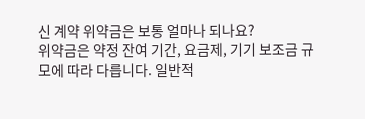신 계약 위약금은 보통 얼마나 되나요?
위약금은 약정 잔여 기간, 요금제, 기기 보조금 규모에 따라 다릅니다. 일반적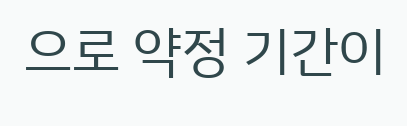으로 약정 기간이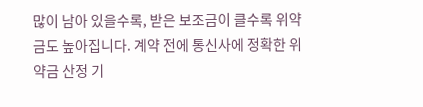많이 남아 있을수록, 받은 보조금이 클수록 위약금도 높아집니다. 계약 전에 통신사에 정확한 위약금 산정 기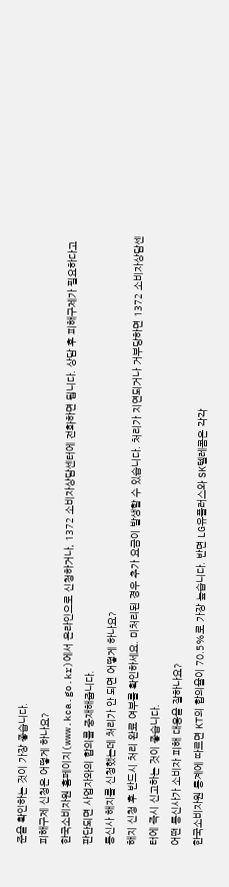준을 확인하는 것이 가장 좋습니다.
피해구제 신청은 어떻게 하나요?
한국소비자원 홈페이지(www.kca.go.kr)에서 온라인으로 신청하거나, 1372 소비자상담센터에 전화하면 됩니다. 상담 후 피해구제가 필요하다고 판단되면 사업자와의 합의를 중재해줍니다.
통신사 해지를 신청했는데 처리가 안 되면 어떻게 하나요?
해지 신청 후 반드시 처리 완료 여부를 확인하세요. 미처리된 경우 추가 요금이 발생할 수 있습니다. 처리가 지연되거나 거부당하면 1372 소비자상담센터에 즉시 신고하는 것이 좋습니다.
어떤 통신사가 소비자 피해 대응을 잘하나요?
한국소비자원 통계에 따르면 KT의 합의율이 70.5%로 가장 높습니다. 반면 LG유플러스와 SK텔레콤은 각각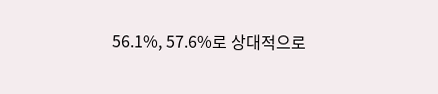56.1%, 57.6%로 상대적으로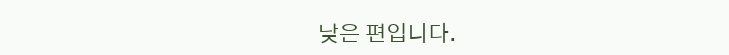낮은 편입니다.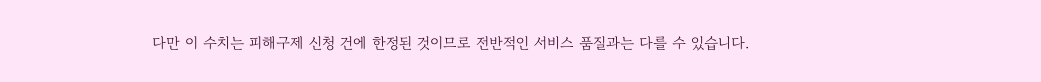다만 이 수치는 피해구제 신청 건에 한정된 것이므로 전반적인 서비스 품질과는 다를 수 있습니다.